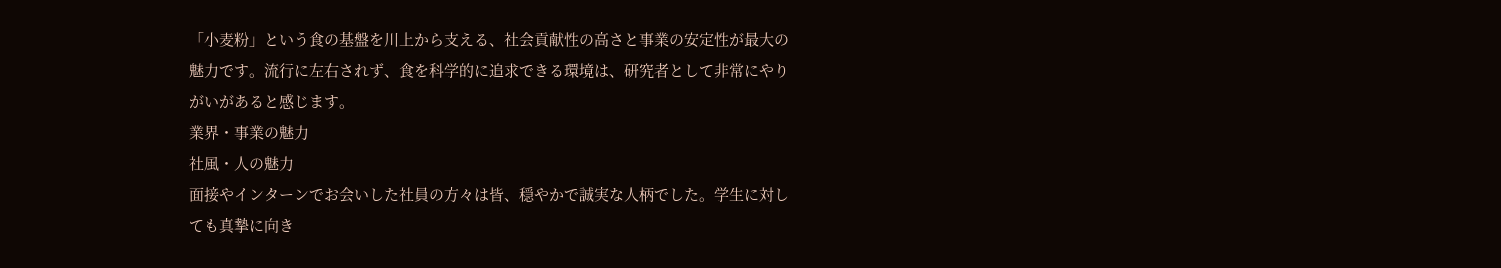「小麦粉」という食の基盤を川上から支える、社会貢献性の高さと事業の安定性が最大の魅力です。流行に左右されず、食を科学的に追求できる環境は、研究者として非常にやりがいがあると感じます。
業界・事業の魅力
社風・人の魅力
面接やインターンでお会いした社員の方々は皆、穏やかで誠実な人柄でした。学生に対しても真摯に向き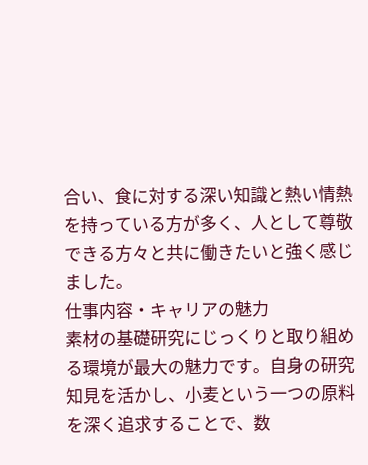合い、食に対する深い知識と熱い情熱を持っている方が多く、人として尊敬できる方々と共に働きたいと強く感じました。
仕事内容・キャリアの魅力
素材の基礎研究にじっくりと取り組める環境が最大の魅力です。自身の研究知見を活かし、小麦という一つの原料を深く追求することで、数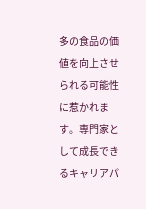多の食品の価値を向上させられる可能性に惹かれます。専門家として成長できるキャリアパ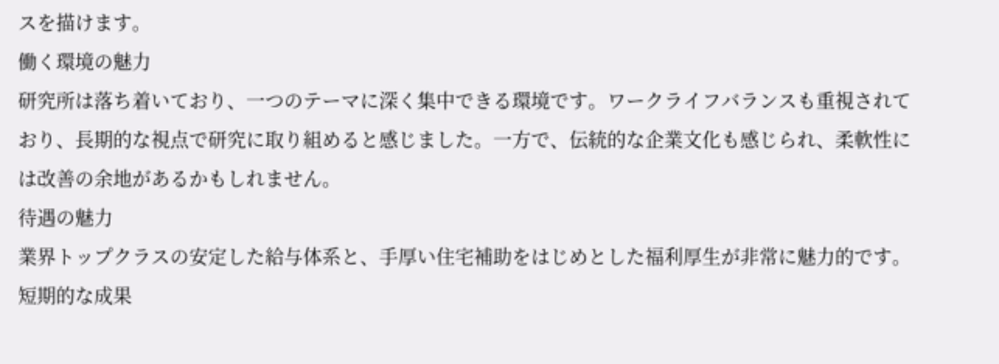スを描けます。
働く環境の魅力
研究所は落ち着いており、一つのテーマに深く集中できる環境です。ワークライフバランスも重視されており、長期的な視点で研究に取り組めると感じました。一方で、伝統的な企業文化も感じられ、柔軟性には改善の余地があるかもしれません。
待遇の魅力
業界トップクラスの安定した給与体系と、手厚い住宅補助をはじめとした福利厚生が非常に魅力的です。短期的な成果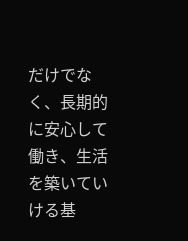だけでなく、長期的に安心して働き、生活を築いていける基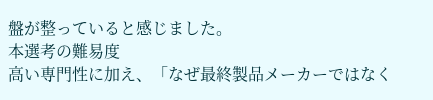盤が整っていると感じました。
本選考の難易度
高い専門性に加え、「なぜ最終製品メーカーではなく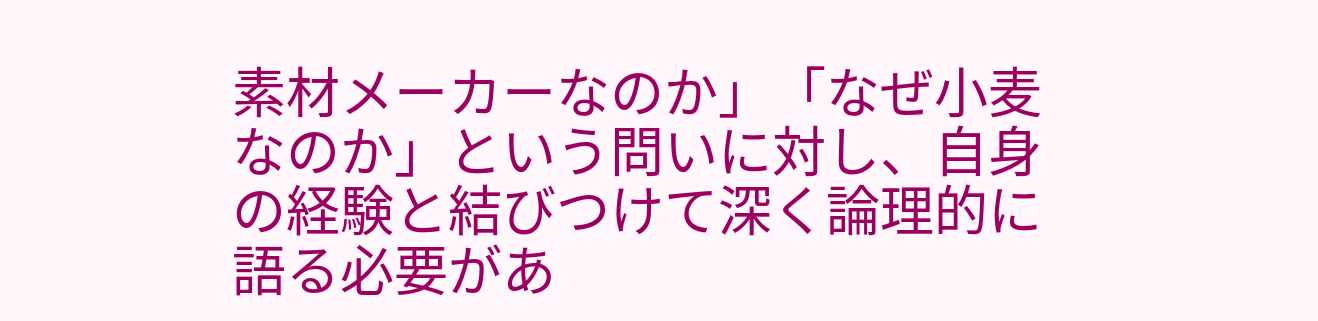素材メーカーなのか」「なぜ小麦なのか」という問いに対し、自身の経験と結びつけて深く論理的に語る必要があ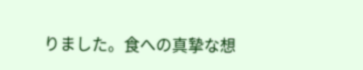りました。食への真摯な想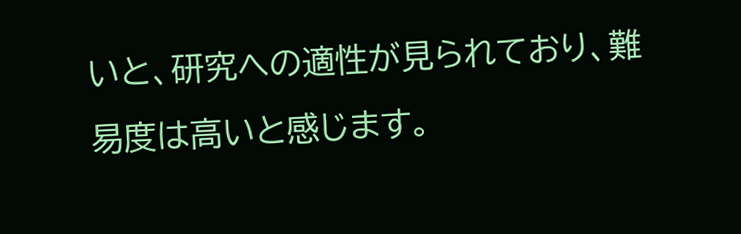いと、研究への適性が見られており、難易度は高いと感じます。